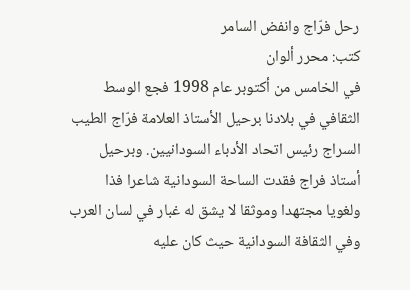رحل فرّاج وانفض السامر
كتب: محرر ألوان
في الخامس من أكتوبر عام 1998 فجع الوسط الثقافي في بلادنا برحيل الأستاذ العلامة فرّاج الطيب السراج رئيس اتحاد الأدباء السودانيين. وبرحيل أستاذ فراج فقدت الساحة السودانية شاعرا فذا ولغويا مجتهدا وموثقا لا يشق له غبار في لسان العرب وفي الثقافة السودانية حيث كان عليه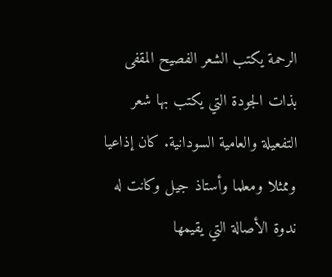الرحمة يكتب الشعر الفصيح المقفى بذات الجودة التي يكتب بها شعر التفعيلة والعامية السودانية. كان إذاعيا وممثلا ومعلما وأستاذ جيل وكانت له ندوة الأصالة التي يقيمها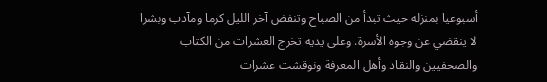أسبوعيا بمنزله حيث تبدأ من الصباح وتنفض آخر الليل كرما ومآدب وبشرا لا ينقضي عن وجوه الأسرة. وعلى يديه تخرج العشرات من الكتاب والصحفيين والنقاد وأهل المعرفة ونوقشت عشرات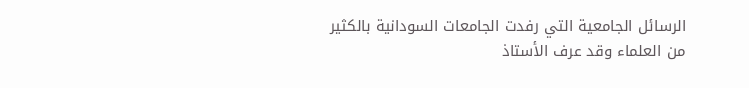الرسائل الجامعية التي رفدت الجامعات السودانية بالكثير من العلماء وقد عرف الأستاذ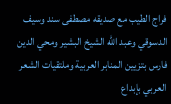فراج الطيب مع صديقه مصطفى سند وسيف الدسوقي وعبد الله الشيخ البشير ومحي الدين فارس بتزيين المنابر العربية وملتقيات الشعر العربي بإبداع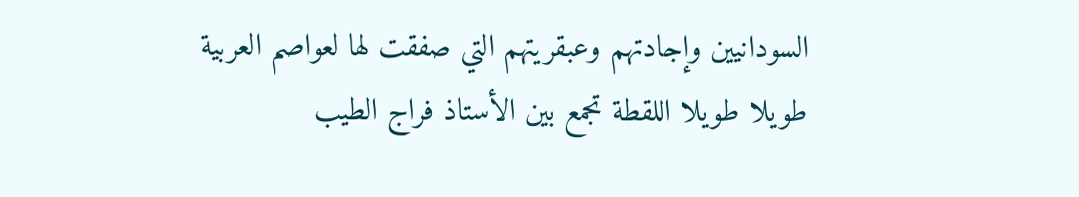السودانيين وإجادتهم وعبقريتهم التي صفقت لها لعواصم العربية طويلا طويلا اللقطة تجمع بين الأستاذ فراج الطيب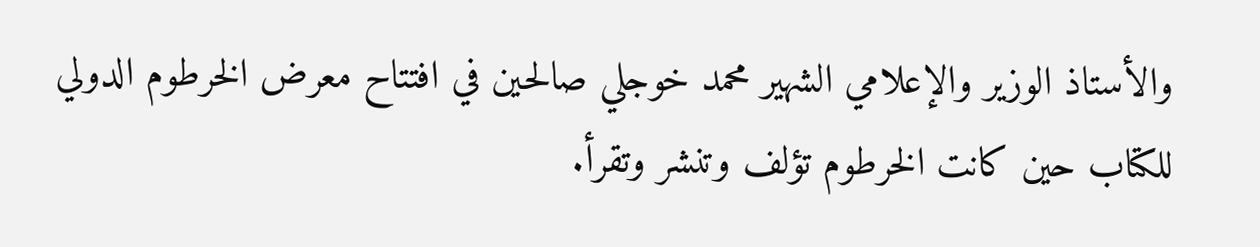والأستاذ الوزير والإعلامي الشهير محمد خوجلي صالحين في افتتاح معرض الخرطوم الدولي للكتاب حين كانت الخرطوم تؤلف وتنشر وتقرأ.